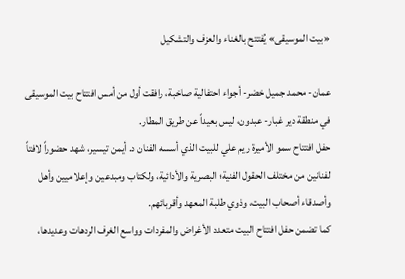«بيت الموسيقى» يُفتتح بالغناء والعزف والتشكيل

عمان- محمد جميل خضر- أجواء احتفالية صاخبة، رافقت أول من أمس افتتاح بيت الموسيقى في منطقة دير غبار- عبدون، ليس بعيداً عن طريق المطار.
حفل افتتاح سمو الأميرة ريم علي للبيت الذي أسسه الفنان د. أيمن تيسير، شهد حضوراً لافتاً لفنانين من مختلف الحقول الفنية؛ البصرية والأدائية، ولكتاب ومبدعين وإعلاميين وأهل وأصدقاء أصحاب البيت، وذوي طلبة المعهد وأقربائهم.
كما تضمن حفل افتتاح البيت متعدد الأغراض والمفردات وواسع الغرف الردهات وعديدها،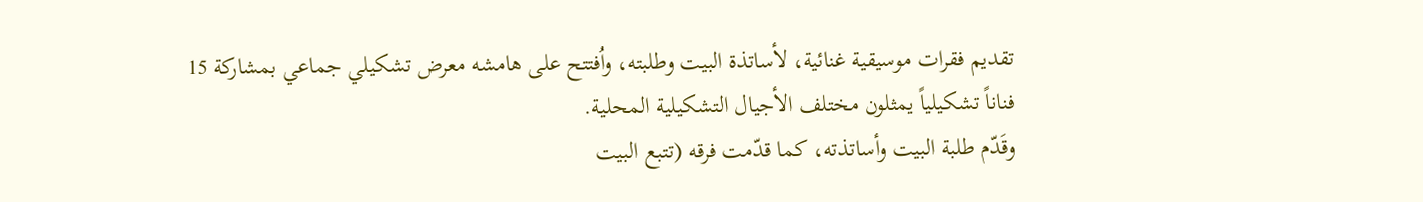تقديم فقرات موسيقية غنائية، لأساتذة البيت وطلبته، واُفتتح على هامشه معرض تشكيلي جماعي بمشاركة 15 فناناً تشكيلياً يمثلون مختلف الأجيال التشكيلية المحلية.
وقَدّم طلبة البيت وأساتذته، كما قدّمت فرقه (تتبع البيت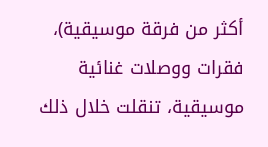أكثر من فرقة موسيقية)، فقرات ووصلات غنائية موسيقية، تنقلت خلال ذلك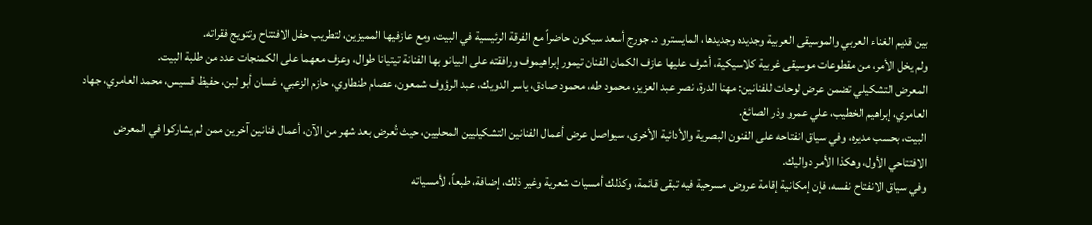بين قديم الغناء العربي والموسيقى العربية وجديده وجديدها، المايسترو د. جورج أسعد سيكون حاضراً مع الفرقة الرئيسية في البيت، ومع عازفيها المميزين، لتطريب حفل الافتتاح وتتويج فقراته.
ولم يخل الأمر، من مقطوعات موسيقى غربية كلاسيكية، أشرف عليها عازف الكمان الفنان تيمور إبراهيموف ورافقته على البيانو بها الفنانة تيتيانا طوال، وعزف معهما على الكمنجات عدد من طلبة البيت.
المعرض التشكيلي تضمن عرض لوحات للفنانين: مهنا الدرة، نصر عبد العزيز، محمود طه، محمود صادق، ياسر الدويك، عبد الرؤوف شمعون، عصام طنطاوي، حازم الزعبي، غسان أبو لبن، حفيظ قسيس، محمد العامري، جهاد العامري، إبراهيم الخطيب، علي عمرو وذر الصائغ.
البيت، بحسب مديره، وفي سياق انفتاحه على الفنون البصرية والأدائية الأخرى، سيواصل عرض أعمال الفنانين التشكيليين المحليين، حيث تُعرض بعد شهر من الآن، أعمال فنانين آخرين ممن لم يشاركوا في المعرض الافتتاحي الأول، وهكذا الأمر دواليك.
وفي سياق الانفتاح نفسه، فإن إمكانية إقامة عروض مسرحية فيه تبقى قائمة، وكذلك أمسيات شعرية وغير ذلك، إضافة، طبعاً، لأمسياته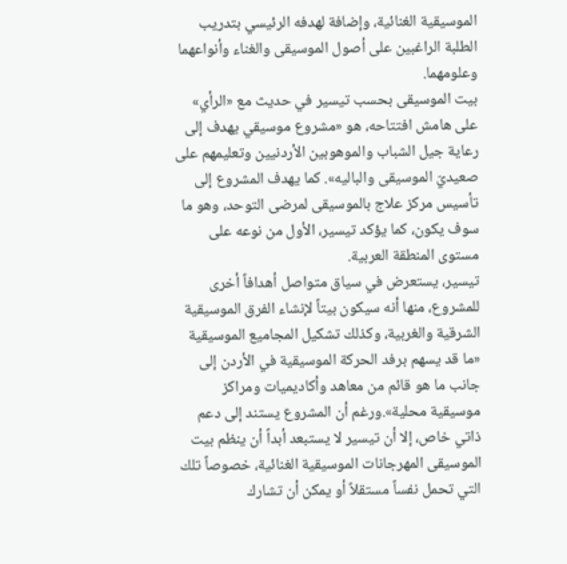الموسيقية الغنائية، وإضافة لهدفه الرئيسي بتدريب الطلبة الراغبين على أصول الموسيقى والغناء وأنواعهما وعلومهما.
بيت الموسيقى بحسب تيسير في حديث مع «الرأي» على هامش افتتاحه، هو «مشروع موسيقي يهدف إلى رعاية جيل الشباب والموهوبين الأردنيين وتعليمهم على صعيديّ الموسيقى والباليه». كما يهدف المشروع إلى تأسيس مركز علاج بالموسيقى لمرضى التوحد، وهو ما سوف يكون، كما يؤكد تيسير، الأول من نوعه على مستوى المنطقة العربية.
تيسير، يستعرض في سياق متواصل أهدافاً أخرى للمشروع، منها أنه سيكون بيتاً لإنشاء الفرق الموسيقية الشرقية والغربية، وكذلك تشكيل المجاميع الموسيقية «ما قد يسهم برفد الحركة الموسيقية في الأردن إلى جانب ما هو قائم من معاهد وأكاديميات ومراكز موسيقية محلية».ورغم أن المشروع يستند إلى دعم ذاتي خاص، إلا أن تيسير لا يستبعد أبداً أن ينظم بيت الموسيقى المهرجانات الموسيقية الغنائية، خصوصاً تلك التي تحمل نفساً مستقلاً أو يمكن أن تشارك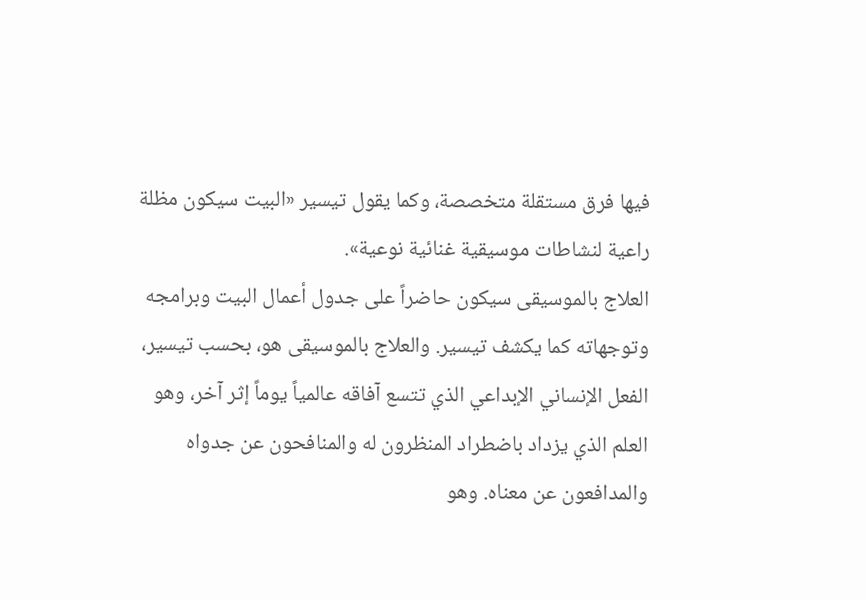فيها فرق مستقلة متخصصة، وكما يقول تيسير «البيت سيكون مظلة راعية لنشاطات موسيقية غنائية نوعية».
العلاج بالموسيقى سيكون حاضراً على جدول أعمال البيت وبرامجه وتوجهاته كما يكشف تيسير. والعلاج بالموسيقى هو، بحسب تيسير، الفعل الإنساني الإبداعي الذي تتسع آفاقه عالمياً يوماً إثر آخر، وهو العلم الذي يزداد باضطراد المنظرون له والمنافحون عن جدواه والمدافعون عن معناه. وهو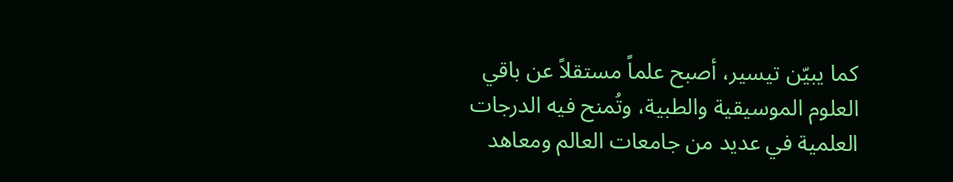كما يبيّن تيسير، أصبح علماً مستقلاً عن باقي العلوم الموسيقية والطبية، وتُمنح فيه الدرجات العلمية في عديد من جامعات العالم ومعاهد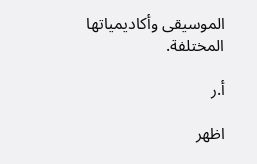الموسيقى وأكاديمياتها المختلفة.

أ.ر

اظهر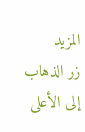المزيد
زر الذهاب إلى الأعلى